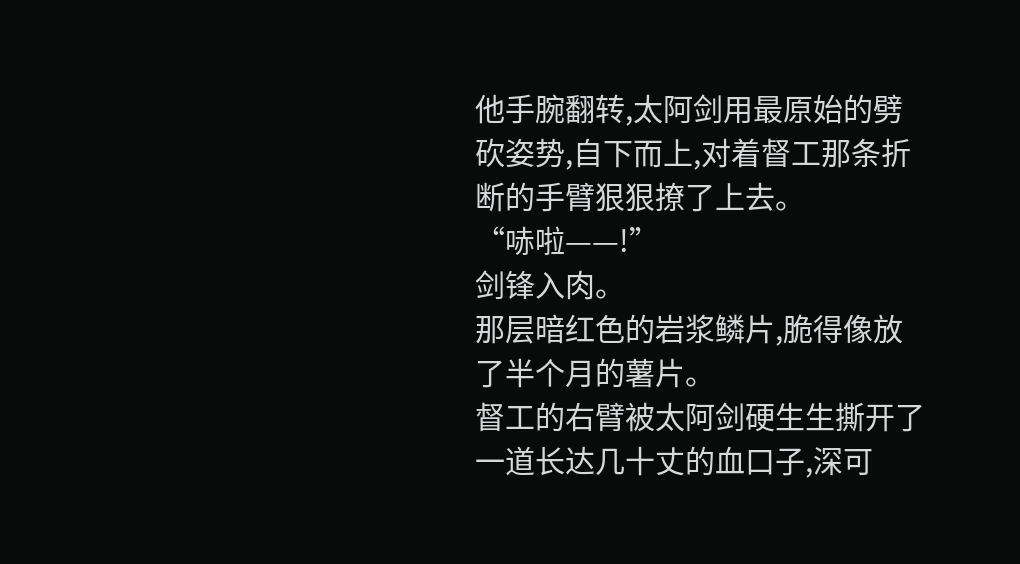他手腕翻转,太阿剑用最原始的劈砍姿势,自下而上,对着督工那条折断的手臂狠狠撩了上去。
“哧啦——!”
剑锋入肉。
那层暗红色的岩浆鳞片,脆得像放了半个月的薯片。
督工的右臂被太阿剑硬生生撕开了一道长达几十丈的血口子,深可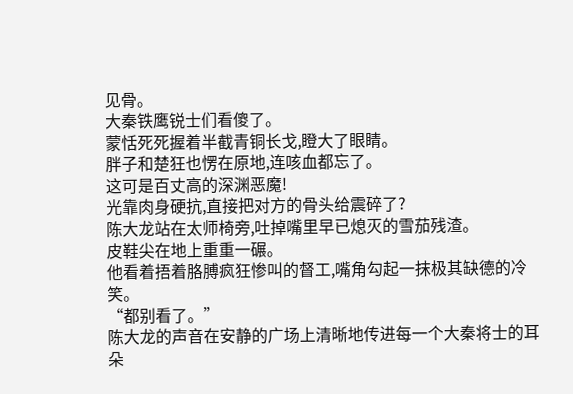见骨。
大秦铁鹰锐士们看傻了。
蒙恬死死握着半截青铜长戈,瞪大了眼睛。
胖子和楚狂也愣在原地,连咳血都忘了。
这可是百丈高的深渊恶魔!
光靠肉身硬抗,直接把对方的骨头给震碎了?
陈大龙站在太师椅旁,吐掉嘴里早已熄灭的雪茄残渣。
皮鞋尖在地上重重一碾。
他看着捂着胳膊疯狂惨叫的督工,嘴角勾起一抹极其缺德的冷笑。
“都别看了。”
陈大龙的声音在安静的广场上清晰地传进每一个大秦将士的耳朵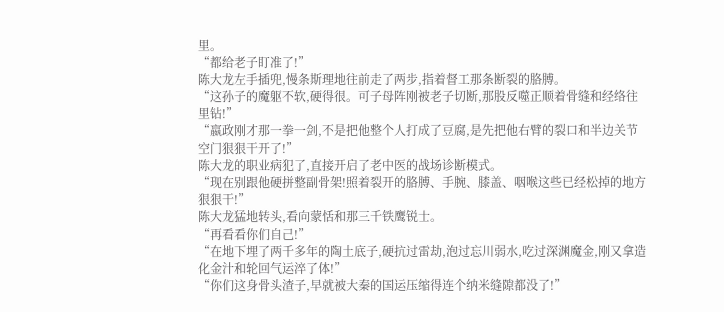里。
“都给老子盯准了!”
陈大龙左手插兜,慢条斯理地往前走了两步,指着督工那条断裂的胳膊。
“这孙子的魔躯不软,硬得很。可子母阵刚被老子切断,那股反噬正顺着骨缝和经络往里钻!”
“嬴政刚才那一拳一剑,不是把他整个人打成了豆腐,是先把他右臂的裂口和半边关节空门狠狠干开了!”
陈大龙的职业病犯了,直接开启了老中医的战场诊断模式。
“现在别跟他硬拼整副骨架!照着裂开的胳膊、手腕、膝盖、咽喉这些已经松掉的地方狠狠干!”
陈大龙猛地转头,看向蒙恬和那三千铁鹰锐士。
“再看看你们自己!”
“在地下埋了两千多年的陶土底子,硬抗过雷劫,泡过忘川弱水,吃过深渊魔金,刚又拿造化金汁和轮回气运淬了体!”
“你们这身骨头渣子,早就被大秦的国运压缩得连个纳米缝隙都没了!”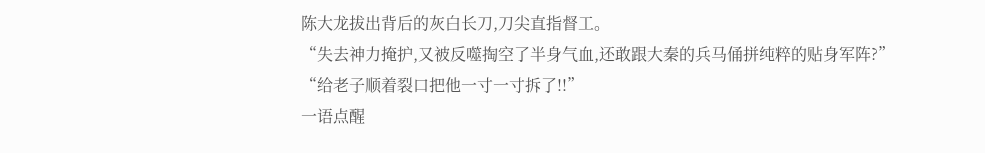陈大龙拔出背后的灰白长刀,刀尖直指督工。
“失去神力掩护,又被反噬掏空了半身气血,还敢跟大秦的兵马俑拼纯粹的贴身军阵?”
“给老子顺着裂口把他一寸一寸拆了!!”
一语点醒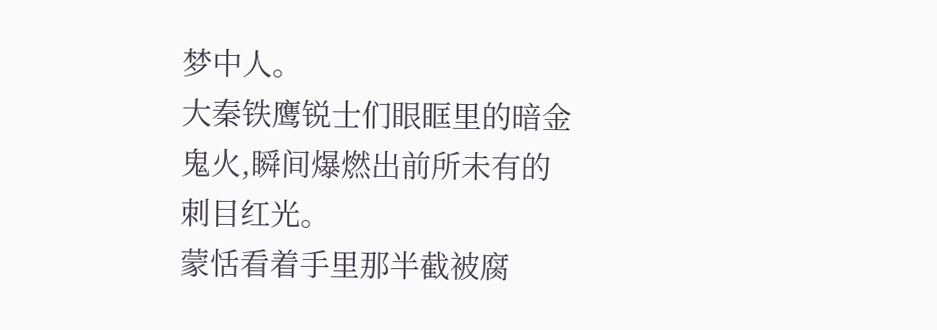梦中人。
大秦铁鹰锐士们眼眶里的暗金鬼火,瞬间爆燃出前所未有的刺目红光。
蒙恬看着手里那半截被腐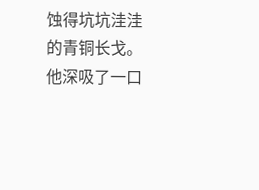蚀得坑坑洼洼的青铜长戈。
他深吸了一口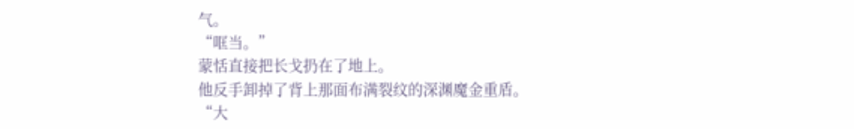气。
“哐当。”
蒙恬直接把长戈扔在了地上。
他反手卸掉了背上那面布满裂纹的深渊魔金重盾。
“大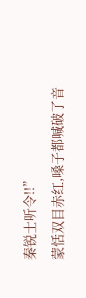秦锐士听令!!”
蒙恬双目赤红,嗓子都喊破了音